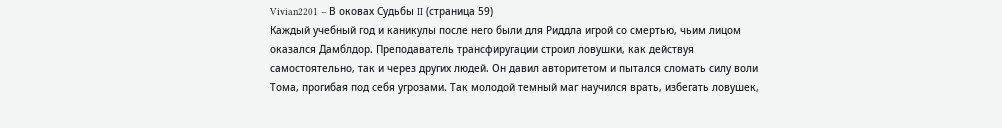Vivian2201 – В оковах Судьбы II (страница 59)
Каждый учебный год и каникулы после него были для Риддла игрой со смертью, чьим лицом оказался Дамблдор. Преподаватель трансфиругации строил ловушки, как действуя самостоятельно, так и через других людей. Он давил авторитетом и пытался сломать силу воли Тома, прогибая под себя угрозами. Так молодой темный маг научился врать, избегать ловушек,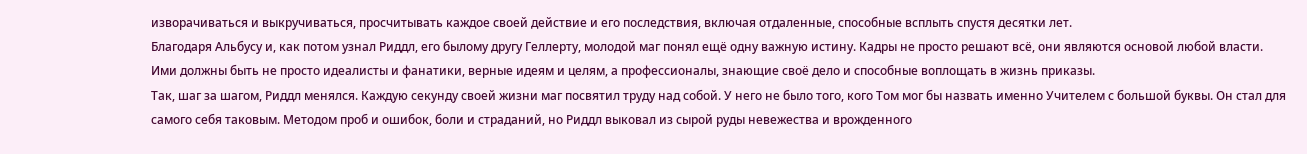изворачиваться и выкручиваться, просчитывать каждое своей действие и его последствия, включая отдаленные, способные всплыть спустя десятки лет.
Благодаря Альбусу и, как потом узнал Риддл, его былому другу Геллерту, молодой маг понял ещё одну важную истину. Кадры не просто решают всё, они являются основой любой власти. Ими должны быть не просто идеалисты и фанатики, верные идеям и целям, а профессионалы, знающие своё дело и способные воплощать в жизнь приказы.
Так, шаг за шагом, Риддл менялся. Каждую секунду своей жизни маг посвятил труду над собой. У него не было того, кого Том мог бы назвать именно Учителем с большой буквы. Он стал для самого себя таковым. Методом проб и ошибок, боли и страданий, но Риддл выковал из сырой руды невежества и врожденного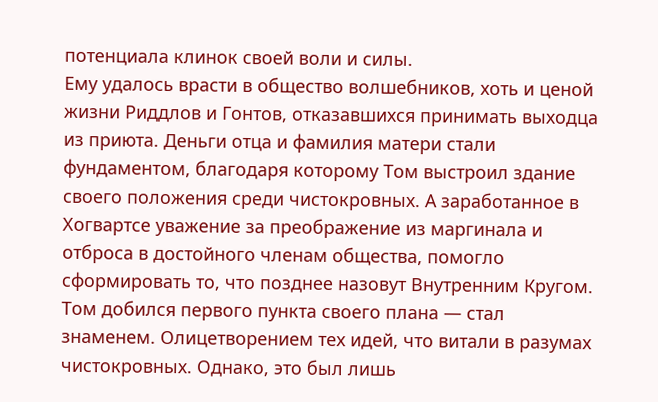потенциала клинок своей воли и силы.
Ему удалось врасти в общество волшебников, хоть и ценой жизни Риддлов и Гонтов, отказавшихся принимать выходца из приюта. Деньги отца и фамилия матери стали фундаментом, благодаря которому Том выстроил здание своего положения среди чистокровных. А заработанное в Хогвартсе уважение за преображение из маргинала и отброса в достойного членам общества, помогло сформировать то, что позднее назовут Внутренним Кругом.
Том добился первого пункта своего плана — стал знаменем. Олицетворением тех идей, что витали в разумах чистокровных. Однако, это был лишь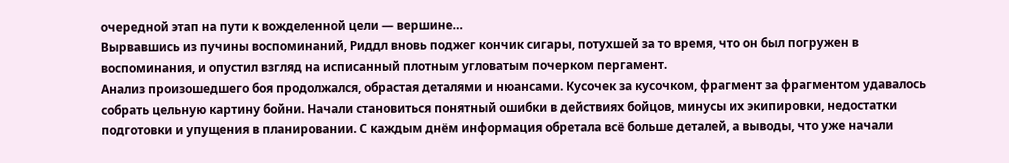очередной этап на пути к вожделенной цели — вершине…
Вырвавшись из пучины воспоминаний, Риддл вновь поджег кончик сигары, потухшей за то время, что он был погружен в воспоминания, и опустил взгляд на исписанный плотным угловатым почерком пергамент.
Анализ произошедшего боя продолжался, обрастая деталями и нюансами. Кусочек за кусочком, фрагмент за фрагментом удавалось собрать цельную картину бойни. Начали становиться понятный ошибки в действиях бойцов, минусы их экипировки, недостатки подготовки и упущения в планировании. С каждым днём информация обретала всё больше деталей, а выводы, что уже начали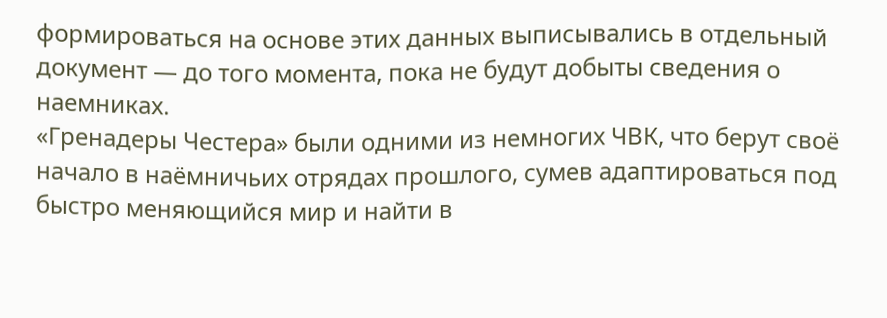формироваться на основе этих данных выписывались в отдельный документ — до того момента, пока не будут добыты сведения о наемниках.
«Гренадеры Честера» были одними из немногих ЧВК, что берут своё начало в наёмничьих отрядах прошлого, сумев адаптироваться под быстро меняющийся мир и найти в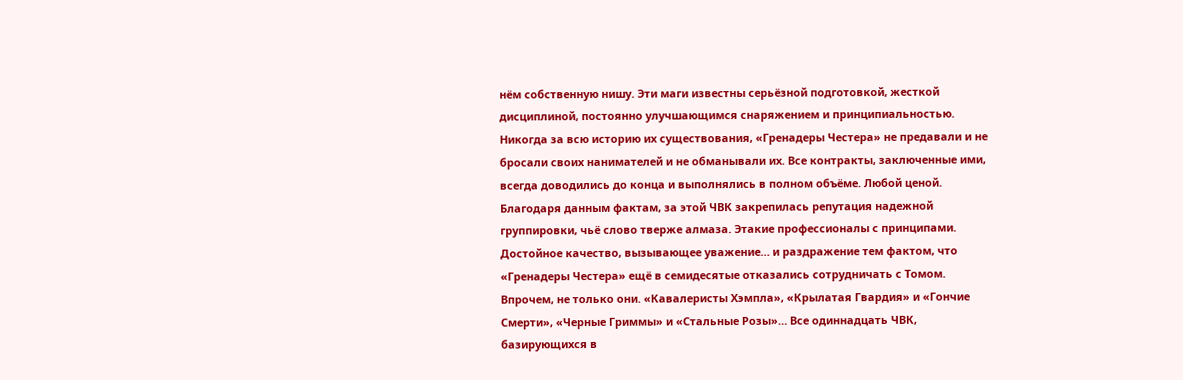нём собственную нишу. Эти маги известны серьёзной подготовкой, жесткой дисциплиной, постоянно улучшающимся снаряжением и принципиальностью. Никогда за всю историю их существования, «Гренадеры Честера» не предавали и не бросали своих нанимателей и не обманывали их. Все контракты, заключенные ими, всегда доводились до конца и выполнялись в полном объёме. Любой ценой.
Благодаря данным фактам, за этой ЧВК закрепилась репутация надежной группировки, чьё слово тверже алмаза. Этакие профессионалы с принципами. Достойное качество, вызывающее уважение… и раздражение тем фактом, что «Гренадеры Честера» ещё в семидесятые отказались сотрудничать с Томом. Впрочем, не только они. «Кавалеристы Хэмпла», «Крылатая Гвардия» и «Гончие Смерти», «Черные Гриммы» и «Стальные Розы»… Все одиннадцать ЧВК, базирующихся в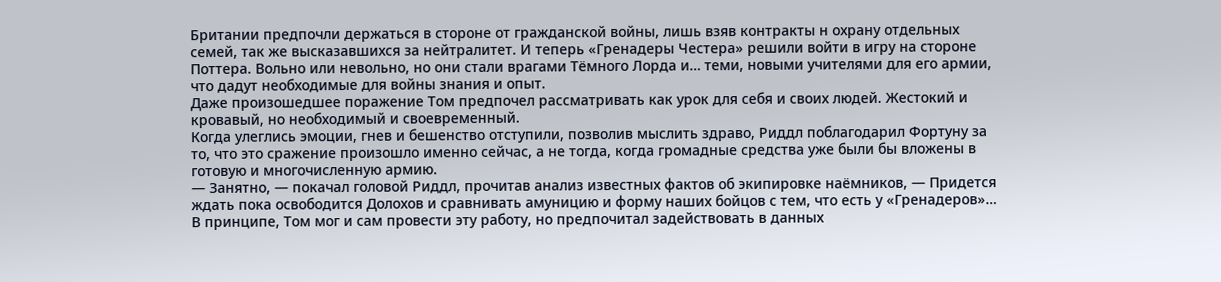Британии предпочли держаться в стороне от гражданской войны, лишь взяв контракты н охрану отдельных семей, так же высказавшихся за нейтралитет. И теперь «Гренадеры Честера» решили войти в игру на стороне Поттера. Вольно или невольно, но они стали врагами Тёмного Лорда и… теми, новыми учителями для его армии, что дадут необходимые для войны знания и опыт.
Даже произошедшее поражение Том предпочел рассматривать как урок для себя и своих людей. Жестокий и кровавый, но необходимый и своевременный.
Когда улеглись эмоции, гнев и бешенство отступили, позволив мыслить здраво, Риддл поблагодарил Фортуну за то, что это сражение произошло именно сейчас, а не тогда, когда громадные средства уже были бы вложены в готовую и многочисленную армию.
— Занятно, — покачал головой Риддл, прочитав анализ известных фактов об экипировке наёмников, — Придется ждать пока освободится Долохов и сравнивать амуницию и форму наших бойцов с тем, что есть у «Гренадеров»…
В принципе, Том мог и сам провести эту работу, но предпочитал задействовать в данных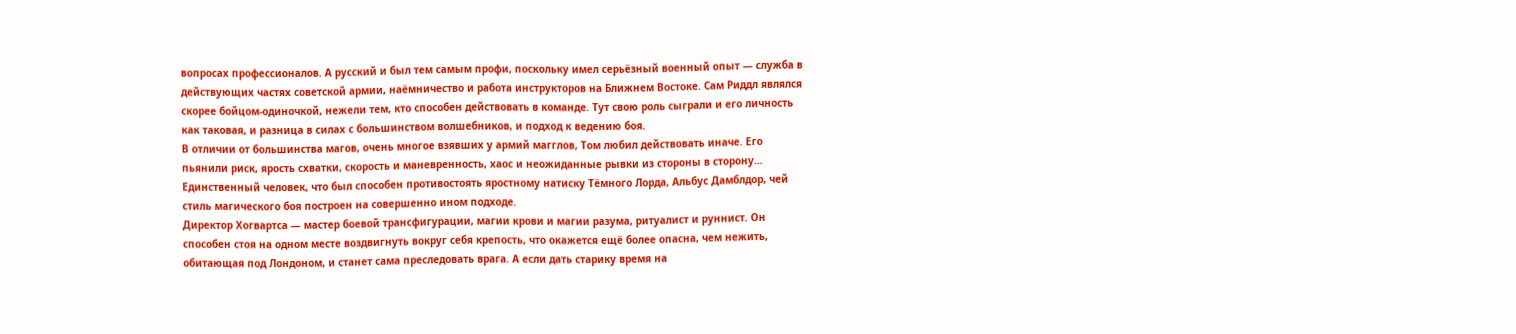вопросах профессионалов. А русский и был тем самым профи, поскольку имел серьёзный военный опыт — служба в действующих частях советской армии, наёмничество и работа инструкторов на Ближнем Востоке. Сам Риддл являлся скорее бойцом-одиночкой, нежели тем, кто способен действовать в команде. Тут свою роль сыграли и его личность как таковая, и разница в силах с большинством волшебников, и подход к ведению боя.
В отличии от большинства магов, очень многое взявших у армий магглов, Том любил действовать иначе. Его пьянили риск, ярость схватки, скорость и маневренность, хаос и неожиданные рывки из стороны в сторону… Единственный человек, что был способен противостоять яростному натиску Тёмного Лорда, Альбус Дамблдор, чей стиль магического боя построен на совершенно ином подходе.
Директор Хогвартса — мастер боевой трансфигурации, магии крови и магии разума, ритуалист и руннист. Он способен стоя на одном месте воздвигнуть вокруг себя крепость, что окажется ещё более опасна, чем нежить, обитающая под Лондоном, и станет сама преследовать врага. А если дать старику время на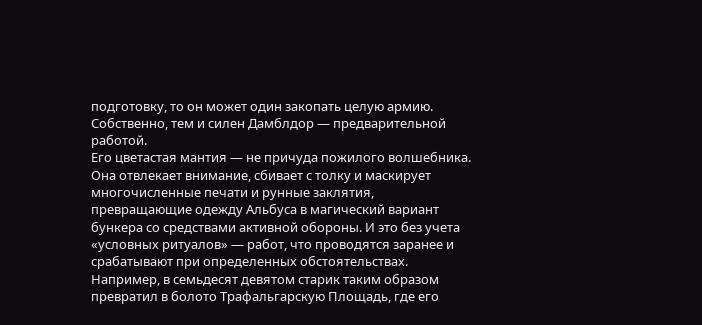подготовку, то он может один закопать целую армию. Собственно, тем и силен Дамблдор — предварительной работой.
Его цветастая мантия — не причуда пожилого волшебника. Она отвлекает внимание, сбивает с толку и маскирует многочисленные печати и рунные заклятия, превращающие одежду Альбуса в магический вариант бункера со средствами активной обороны. И это без учета «условных ритуалов» — работ, что проводятся заранее и срабатывают при определенных обстоятельствах. Например, в семьдесят девятом старик таким образом превратил в болото Трафальгарскую Площадь, где его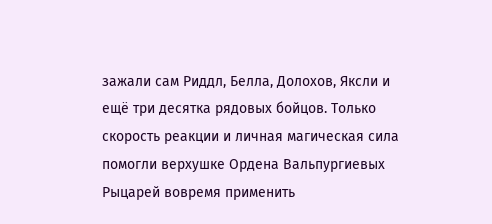зажали сам Риддл, Белла, Долохов, Яксли и ещё три десятка рядовых бойцов. Только скорость реакции и личная магическая сила помогли верхушке Ордена Вальпургиевых Рыцарей вовремя применить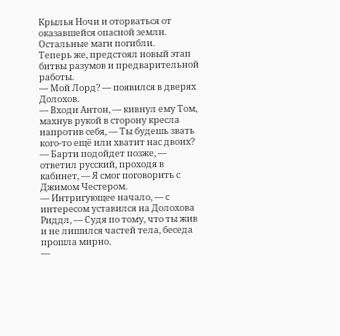Крылья Ночи и оторваться от оказавшейся опасной земли. Остальные маги погибли.
Теперь же, предстоял новый этап битвы разумов и предварительной работы.
— Мой Лорд? — появился в дверях Долохов.
— Входи Антон, — кивнул ему Том, махнув рукой в сторону кресла напротив себя, — Ты будешь звать кого-то ещё или хватит нас двоих?
— Барти подойдет позже, — ответил русский, проходя в кабинет, — Я смог поговорить с Джимом Честером.
— Интригующее начало, — с интересом уставился на Долохова Риддл, — Судя по тому, что ты жив и не лишился частей тела, беседа прошла мирно.
—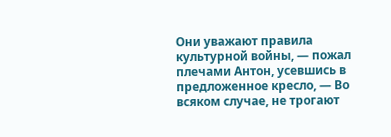Они уважают правила культурной войны, — пожал плечами Антон, усевшись в предложенное кресло, — Во всяком случае, не трогают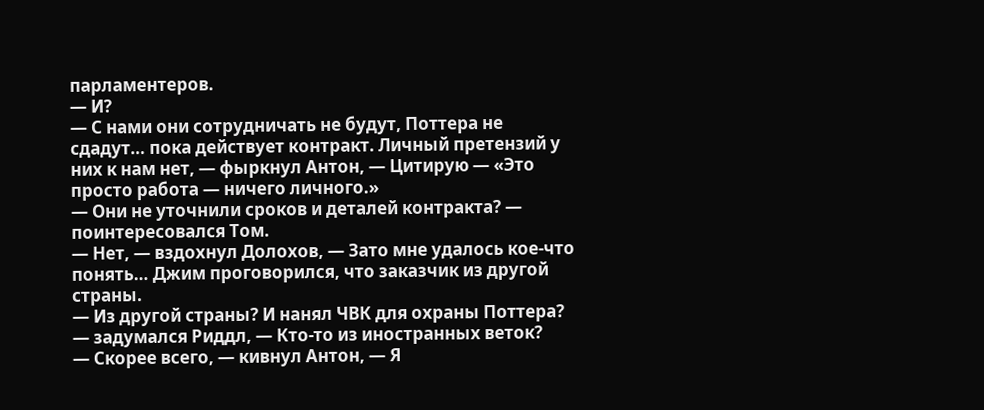парламентеров.
— И?
— С нами они сотрудничать не будут, Поттера не сдадут… пока действует контракт. Личный претензий у них к нам нет, — фыркнул Антон, — Цитирую — «Это просто работа — ничего личного.»
— Они не уточнили сроков и деталей контракта? — поинтересовался Том.
— Нет, — вздохнул Долохов, — Зато мне удалось кое-что понять… Джим проговорился, что заказчик из другой страны.
— Из другой страны? И нанял ЧВК для охраны Поттера? — задумался Риддл, — Кто-то из иностранных веток?
— Скорее всего, — кивнул Антон, — Я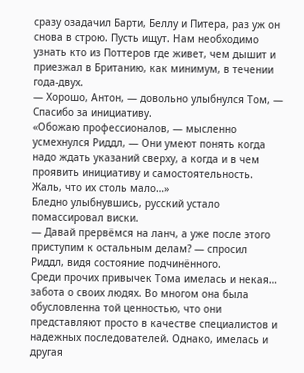сразу озадачил Барти, Беллу и Питера, раз уж он снова в строю. Пусть ищут. Нам необходимо узнать кто из Поттеров где живет, чем дышит и приезжал в Британию, как минимум, в течении года-двух.
— Хорошо, Антон, — довольно улыбнулся Том, — Спасибо за инициативу.
«Обожаю профессионалов, — мысленно усмехнулся Риддл, — Они умеют понять когда надо ждать указаний сверху, а когда и в чем проявить инициативу и самостоятельность. Жаль, что их столь мало…»
Бледно улыбнувшись, русский устало помассировал виски.
— Давай прервёмся на ланч, а уже после этого приступим к остальным делам? — спросил Риддл, видя состояние подчинённого.
Среди прочих привычек Тома имелась и некая… забота о своих людях. Во многом она была обусловленна той ценностью, что они представляют просто в качестве специалистов и надежных последователей. Однако, имелась и другая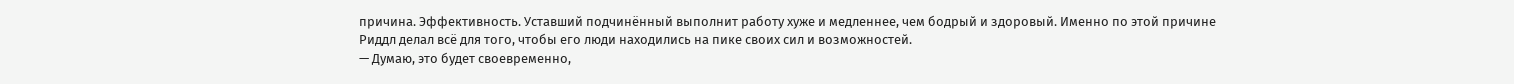причина. Эффективность. Уставший подчинённый выполнит работу хуже и медленнее, чем бодрый и здоровый. Именно по этой причине Риддл делал всё для того, чтобы его люди находились на пике своих сил и возможностей.
— Думаю, это будет своевременно,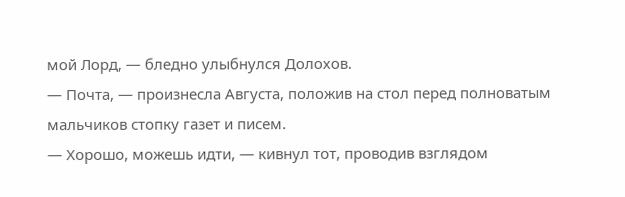мой Лорд, — бледно улыбнулся Долохов.
— Почта, — произнесла Августа, положив на стол перед полноватым мальчиков стопку газет и писем.
— Хорошо, можешь идти, — кивнул тот, проводив взглядом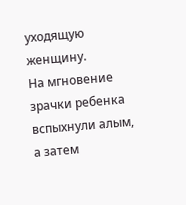уходящую женщину.
На мгновение зрачки ребенка вспыхнули алым, а затем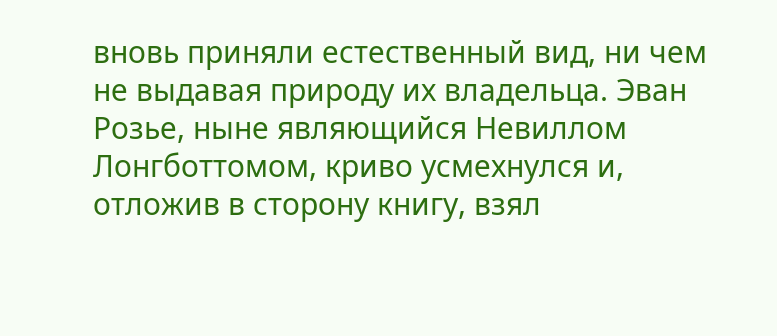вновь приняли естественный вид, ни чем не выдавая природу их владельца. Эван Розье, ныне являющийся Невиллом Лонгботтомом, криво усмехнулся и, отложив в сторону книгу, взял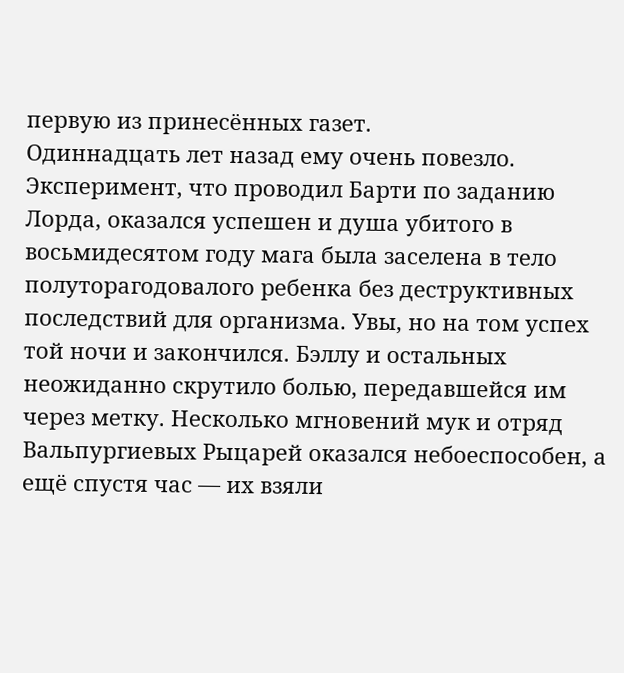первую из принесённых газет.
Одиннадцать лет назад ему очень повезло. Эксперимент, что проводил Барти по заданию Лорда, оказался успешен и душа убитого в восьмидесятом году мага была заселена в тело полуторагодовалого ребенка без деструктивных последствий для организма. Увы, но на том успех той ночи и закончился. Бэллу и остальных неожиданно скрутило болью, передавшейся им через метку. Несколько мгновений мук и отряд Вальпургиевых Рыцарей оказался небоеспособен, а ещё спустя час — их взяли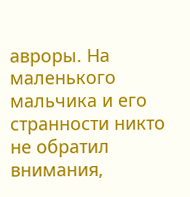авроры. На маленького мальчика и его странности никто не обратил внимания,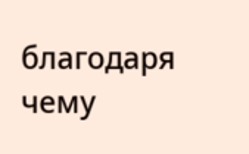благодаря чему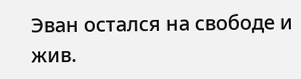Эван остался на свободе и жив.